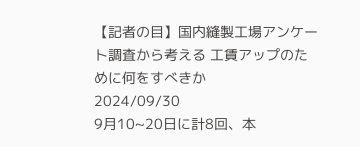【記者の目】国内縫製工場アンケート調査から考える 工賃アップのために何をすべきか
2024/09/30
9月10~20日に計8回、本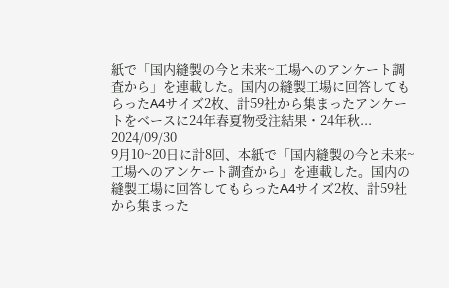紙で「国内縫製の今と未来~工場へのアンケート調査から」を連載した。国内の縫製工場に回答してもらったA4サイズ2枚、計59社から集まったアンケートをベースに24年春夏物受注結果・24年秋...
2024/09/30
9月10~20日に計8回、本紙で「国内縫製の今と未来~工場へのアンケート調査から」を連載した。国内の縫製工場に回答してもらったA4サイズ2枚、計59社から集まった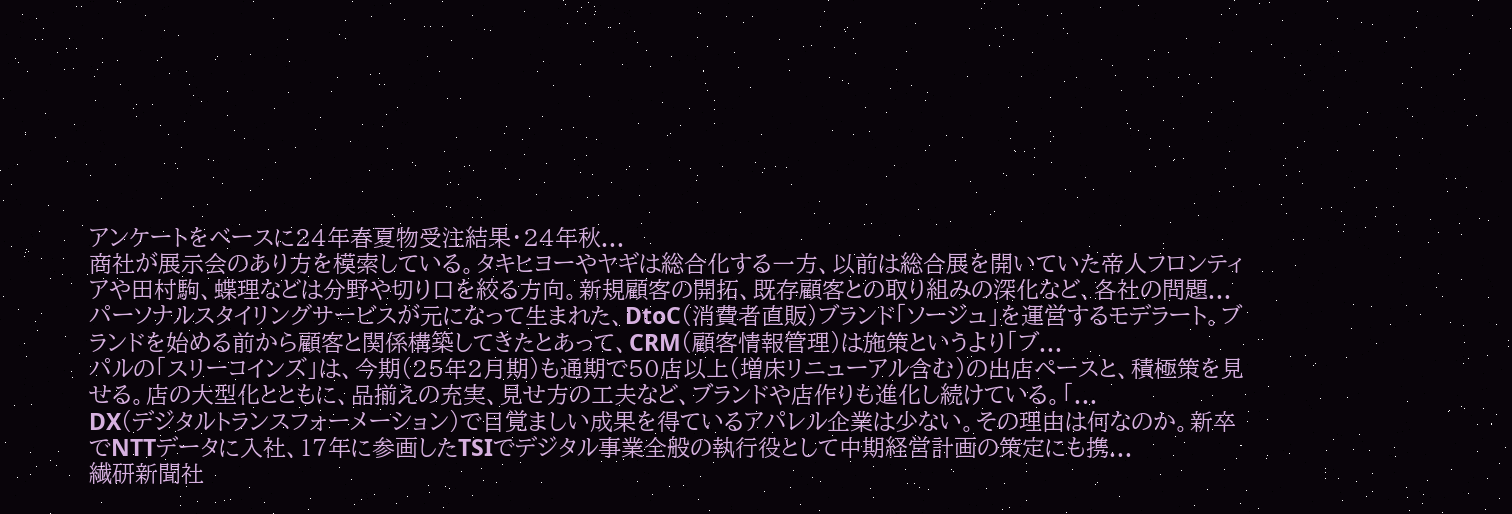アンケートをベースに24年春夏物受注結果・24年秋...
商社が展示会のあり方を模索している。タキヒヨーやヤギは総合化する一方、以前は総合展を開いていた帝人フロンティアや田村駒、蝶理などは分野や切り口を絞る方向。新規顧客の開拓、既存顧客との取り組みの深化など、各社の問題...
パーソナルスタイリングサービスが元になって生まれた、DtoC(消費者直販)ブランド「ソージュ」を運営するモデラート。ブランドを始める前から顧客と関係構築してきたとあって、CRM(顧客情報管理)は施策というより「ブ...
パルの「スリーコインズ」は、今期(25年2月期)も通期で50店以上(増床リニューアル含む)の出店ペースと、積極策を見せる。店の大型化とともに、品揃えの充実、見せ方の工夫など、ブランドや店作りも進化し続けている。「...
DX(デジタルトランスフォーメーション)で目覚ましい成果を得ているアパレル企業は少ない。その理由は何なのか。新卒でNTTデータに入社、17年に参画したTSIでデジタル事業全般の執行役として中期経営計画の策定にも携...
繊研新聞社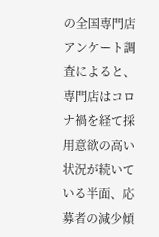の全国専門店アンケート調査によると、専門店はコロナ禍を経て採用意欲の高い状況が続いている半面、応募者の減少傾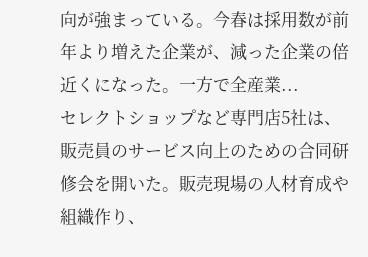向が強まっている。今春は採用数が前年より増えた企業が、減った企業の倍近くになった。一方で全産業...
セレクトショップなど専門店5社は、販売員のサービス向上のための合同研修会を開いた。販売現場の人材育成や組織作り、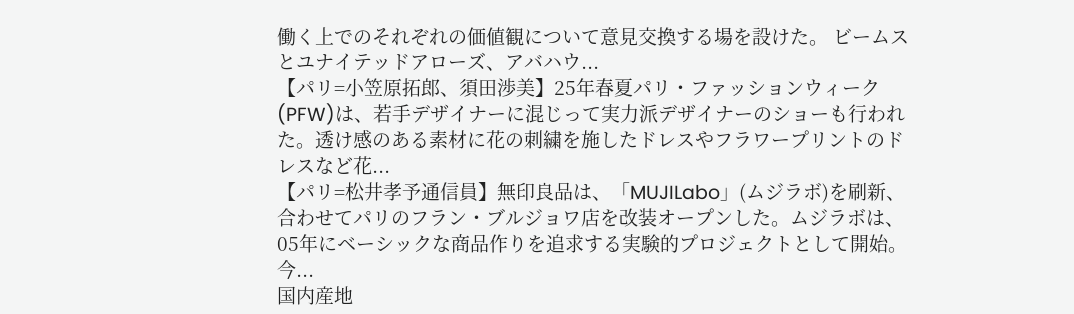働く上でのそれぞれの価値観について意見交換する場を設けた。 ビームスとユナイテッドアローズ、アバハウ...
【パリ=小笠原拓郎、須田渉美】25年春夏パリ・ファッションウィーク(PFW)は、若手デザイナーに混じって実力派デザイナーのショーも行われた。透け感のある素材に花の刺繍を施したドレスやフラワープリントのドレスなど花...
【パリ=松井孝予通信員】無印良品は、「MUJILabo」(ムジラボ)を刷新、合わせてパリのフラン・ブルジョワ店を改装オープンした。ムジラボは、05年にベーシックな商品作りを追求する実験的プロジェクトとして開始。今...
国内産地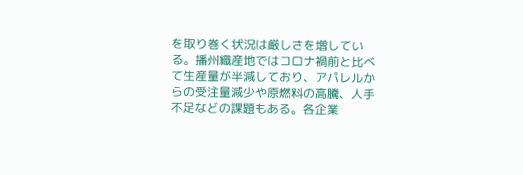を取り巻く状況は厳しさを増している。播州織産地ではコロナ禍前と比べて生産量が半減しており、アパレルからの受注量減少や原燃料の高騰、人手不足などの課題もある。各企業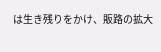は生き残りをかけ、販路の拡大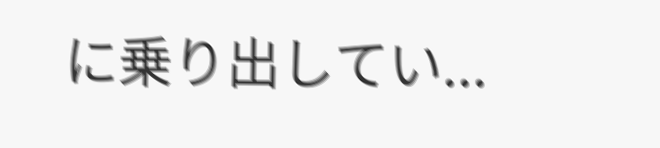に乗り出してい...